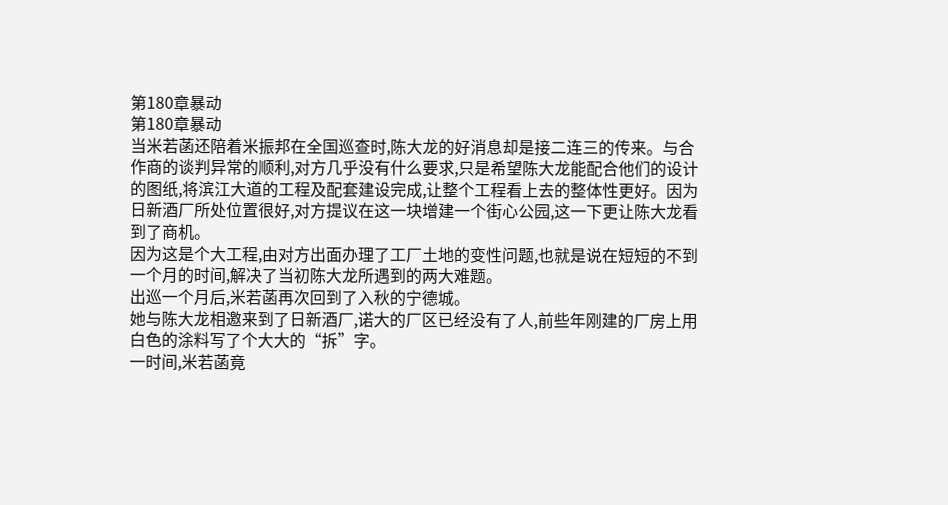第180章暴动
第180章暴动
当米若菡还陪着米振邦在全国巡查时,陈大龙的好消息却是接二连三的传来。与合作商的谈判异常的顺利,对方几乎没有什么要求,只是希望陈大龙能配合他们的设计的图纸,将滨江大道的工程及配套建设完成,让整个工程看上去的整体性更好。因为日新酒厂所处位置很好,对方提议在这一块增建一个街心公园,这一下更让陈大龙看到了商机。
因为这是个大工程,由对方出面办理了工厂土地的变性问题,也就是说在短短的不到一个月的时间,解决了当初陈大龙所遇到的两大难题。
出巡一个月后,米若菡再次回到了入秋的宁德城。
她与陈大龙相邀来到了日新酒厂,诺大的厂区已经没有了人,前些年刚建的厂房上用白色的涂料写了个大大的“拆”字。
一时间,米若菡竟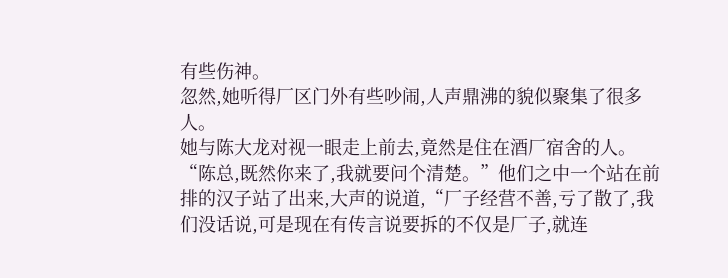有些伤神。
忽然,她听得厂区门外有些吵闹,人声鼎沸的貌似聚集了很多人。
她与陈大龙对视一眼走上前去,竟然是住在酒厂宿舍的人。
“陈总,既然你来了,我就要问个清楚。”他们之中一个站在前排的汉子站了出来,大声的说道,“厂子经营不善,亏了散了,我们没话说,可是现在有传言说要拆的不仅是厂子,就连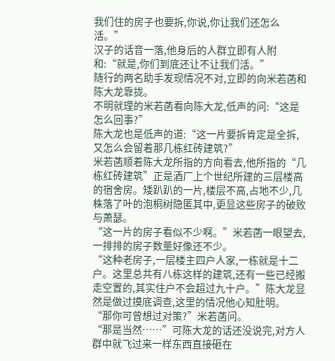我们住的房子也要拆,你说,你让我们还怎么活。”
汉子的话音一落,他身后的人群立即有人附和:“就是,你们到底还让不让我们活。”
随行的两名助手发现情况不对,立即的向米若菡和陈大龙靠拢。
不明就理的米若菡看向陈大龙,低声的问:“这是怎么回事?”
陈大龙也是低声的道:“这一片要拆肯定是全拆,又怎么会留着那几栋红砖建筑?”
米若菡顺着陈大龙所指的方向看去,他所指的“几栋红砖建筑”正是酒厂上个世纪所建的三层楼高的宿舍房。矮趴趴的一片,楼层不高,占地不少,几株落了叶的泡桐树隐匿其中,更显这些房子的破败与萧瑟。
“这一片的房子看似不少啊。”米若菡一眼望去,一排排的房子数量好像还不少。
“这种老房子,一层楼主四户人家,一栋就是十二户。这里总共有八栋这样的建筑,还有一些已经搬走空置的,其实住户不会超过九十户。”陈大龙显然是做过摸底调查,这里的情况他心知肚明。
“那你可曾想过对策?”米若菡问。
“那是当然……”可陈大龙的话还没说完,对方人群中就飞过来一样东西直接砸在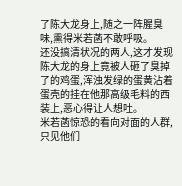了陈大龙身上,随之一阵腥臭味,熏得米若菡不敢呼吸。
还没搞清状况的两人,这才发现陈大龙的身上竟被人砸了臭掉了的鸡蛋,浑浊发绿的蛋黄沾着蛋壳的挂在他那高级毛料的西装上,恶心得让人想吐。
米若菡惊恐的看向对面的人群,只见他们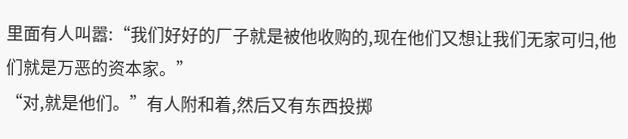里面有人叫嚣:“我们好好的厂子就是被他收购的,现在他们又想让我们无家可归,他们就是万恶的资本家。”
“对,就是他们。”有人附和着,然后又有东西投掷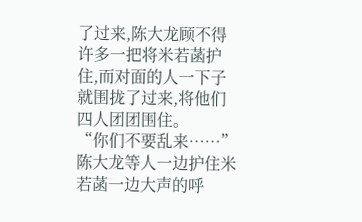了过来,陈大龙顾不得许多一把将米若菡护住,而对面的人一下子就围拢了过来,将他们四人团团围住。
“你们不要乱来……”陈大龙等人一边护住米若菡一边大声的呼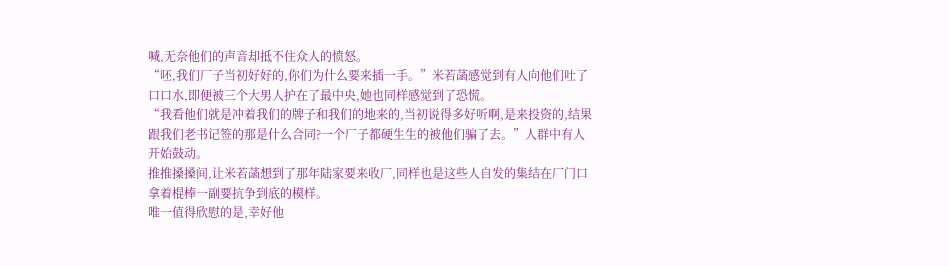喊,无奈他们的声音却抵不住众人的愤怒。
“呸,我们厂子当初好好的,你们为什么要来插一手。”米若菡感觉到有人向他们吐了口口水,即便被三个大男人护在了最中央,她也同样感觉到了恐慌。
“我看他们就是冲着我们的牌子和我们的地来的,当初说得多好听啊,是来投资的,结果跟我们老书记签的那是什么合同?一个厂子都硬生生的被他们骗了去。”人群中有人开始鼓动。
推推搡搡间,让米若菡想到了那年陆家要来收厂,同样也是这些人自发的集结在厂门口拿着棍棒一副要抗争到底的模样。
唯一值得欣慰的是,幸好他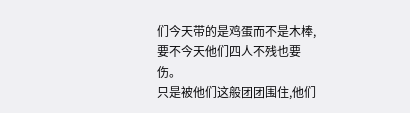们今天带的是鸡蛋而不是木棒,要不今天他们四人不残也要伤。
只是被他们这般团团围住,他们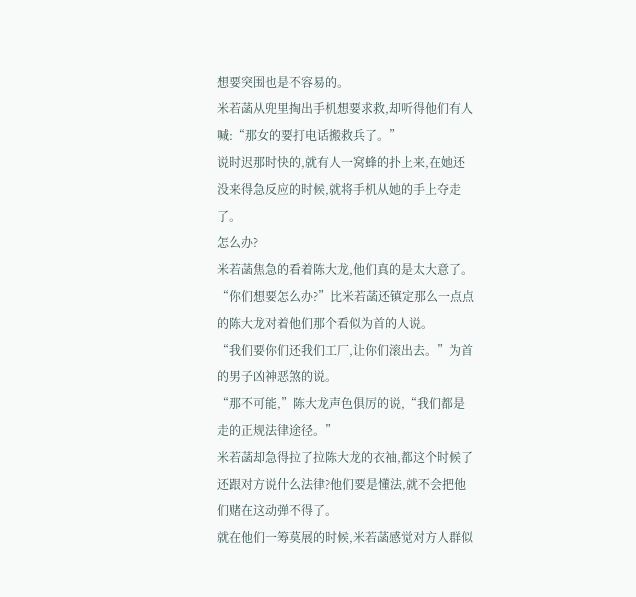想要突围也是不容易的。
米若菡从兜里掏出手机想要求救,却听得他们有人喊:“那女的要打电话搬救兵了。”
说时迟那时快的,就有人一窝蜂的扑上来,在她还没来得急反应的时候,就将手机从她的手上夺走了。
怎么办?
米若菡焦急的看着陈大龙,他们真的是太大意了。
“你们想要怎么办?”比米若菡还镇定那么一点点的陈大龙对着他们那个看似为首的人说。
“我们要你们还我们工厂,让你们滚出去。”为首的男子凶神恶煞的说。
“那不可能,”陈大龙声色俱厉的说,“我们都是走的正规法律途径。”
米若菡却急得拉了拉陈大龙的衣袖,都这个时候了还跟对方说什么法律?他们要是懂法,就不会把他们赌在这动弹不得了。
就在他们一筹莫展的时候,米若菡感觉对方人群似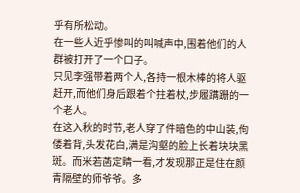乎有所松动。
在一些人近乎惨叫的叫喊声中,围着他们的人群被打开了一个口子。
只见李强带着两个人,各持一根木棒的将人驱赶开,而他们身后跟着个拄着杖,步履蹒跚的一个老人。
在这入秋的时节,老人穿了件暗色的中山装,佝偻着背,头发花白,满是沟壑的脸上长着块块黑斑。而米若菡定睛一看,才发现那正是住在颜青隔壁的师爷爷。多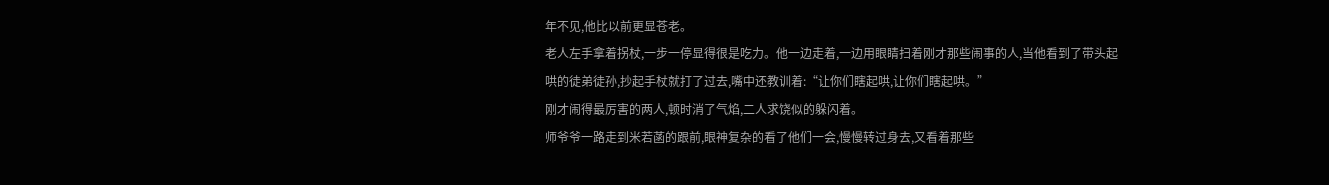年不见,他比以前更显苍老。
老人左手拿着拐杖,一步一停显得很是吃力。他一边走着,一边用眼睛扫着刚才那些闹事的人,当他看到了带头起哄的徒弟徒孙,抄起手杖就打了过去,嘴中还教训着:“让你们瞎起哄,让你们瞎起哄。”
刚才闹得最厉害的两人,顿时消了气焰,二人求饶似的躲闪着。
师爷爷一路走到米若菡的跟前,眼神复杂的看了他们一会,慢慢转过身去,又看着那些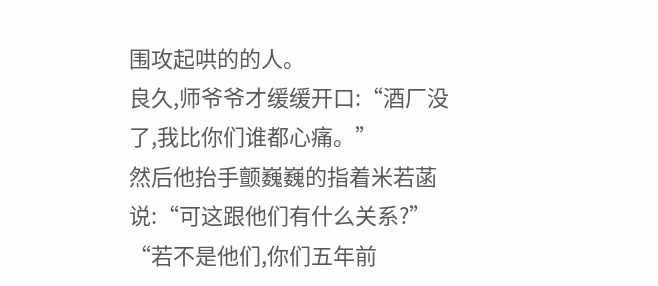围攻起哄的的人。
良久,师爷爷才缓缓开口:“酒厂没了,我比你们谁都心痛。”
然后他抬手颤巍巍的指着米若菡说:“可这跟他们有什么关系?”
“若不是他们,你们五年前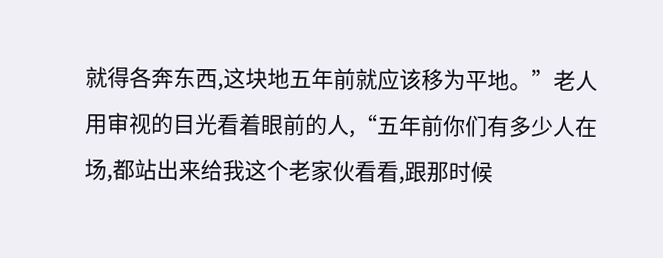就得各奔东西,这块地五年前就应该移为平地。”老人用审视的目光看着眼前的人,“五年前你们有多少人在场,都站出来给我这个老家伙看看,跟那时候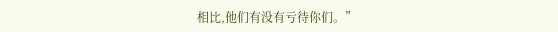相比,他们有没有亏待你们。”